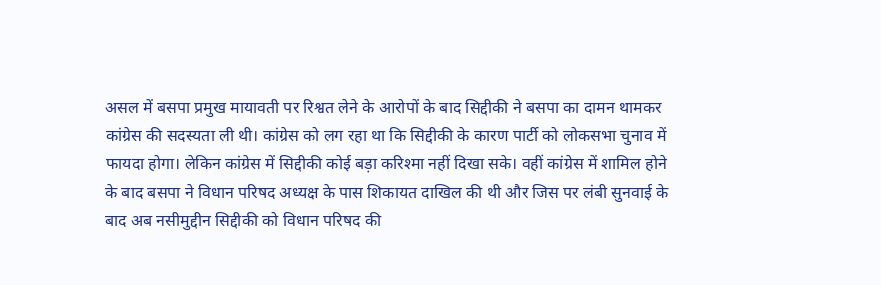असल में बसपा प्रमुख मायावती पर रिश्वत लेने के आरोपों के बाद सिद्दीकी ने बसपा का दामन थामकर कांग्रेस की सदस्यता ली थी। कांग्रेस को लग रहा था कि सिद्दीकी के कारण पार्टी को लोकसभा चुनाव में फायदा होगा। लेकिन कांग्रेस में सिद्दीकी कोई बड़ा करिश्मा नहीं दिखा सके। वहीं कांग्रेस में शामिल होने के बाद बसपा ने विधान परिषद अध्यक्ष के पास शिकायत दाखिल की थी और जिस पर लंबी सुनवाई के बाद अब नसीमुद्दीन सिद्दीकी को विधान परिषद की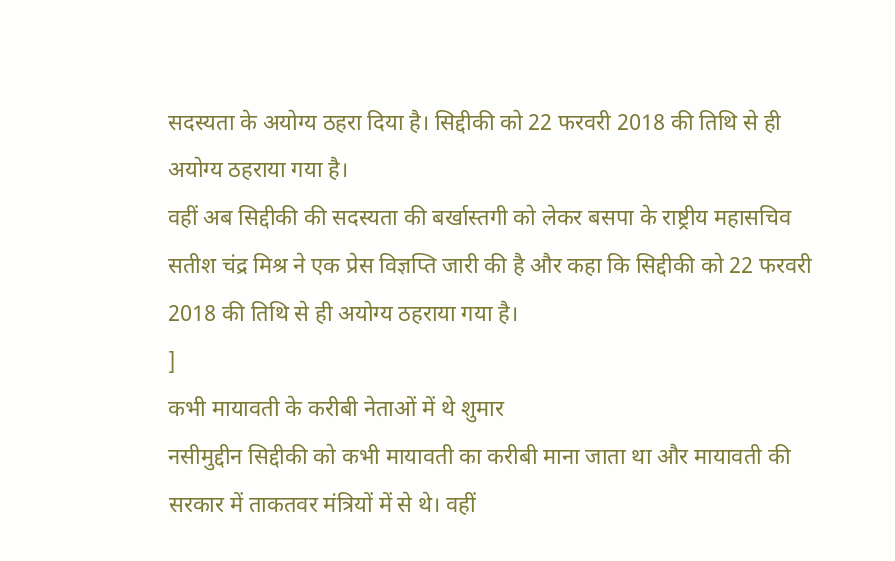सदस्यता के अयोग्य ठहरा दिया है। सिद्दीकी को 22 फरवरी 2018 की तिथि से ही अयोग्य ठहराया गया है।
वहीं अब सिद्दीकी की सदस्यता की बर्खास्तगी को लेकर बसपा के राष्ट्रीय महासचिव सतीश चंद्र मिश्र ने एक प्रेस विज्ञप्ति जारी की है और कहा कि सिद्दीकी को 22 फरवरी 2018 की तिथि से ही अयोग्य ठहराया गया है।
]
कभी मायावती के करीबी नेताओं में थे शुमार
नसीमुद्दीन सिद्दीकी को कभी मायावती का करीबी माना जाता था और मायावती की सरकार में ताकतवर मंत्रियों में से थे। वहीं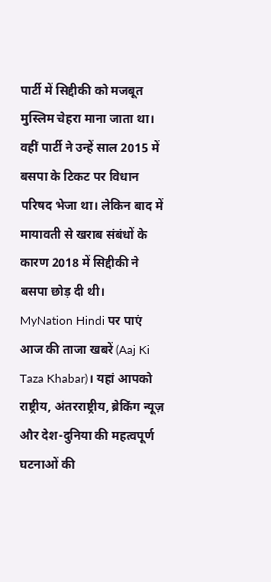पार्टी में सिद्दीकी को मजबूत मुस्लिम चेहरा माना जाता था। वहीं पार्टी ने उन्हें साल 2015 में बसपा के टिकट पर विधान परिषद भेजा था। लेकिन बाद में मायावती से खराब संबंधों के कारण 2018 में सिद्दीकी ने बसपा छोड़ दी थी।
MyNation Hindi पर पाएं आज की ताजा खबरें (Aaj Ki Taza Khabar)। यहां आपको राष्ट्रीय, अंतरराष्ट्रीय, ब्रेकिंग न्यूज़ और देश-दुनिया की महत्वपूर्ण घटनाओं की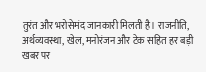तुरंत और भरोसेमंद जानकारी मिलती है। राजनीति, अर्थव्यवस्था, खेल, मनोरंजन और टेक सहित हर बड़ी खबर पर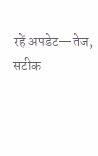रहें अपडेट—तेज, सटीक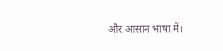और आसान भाषा में।